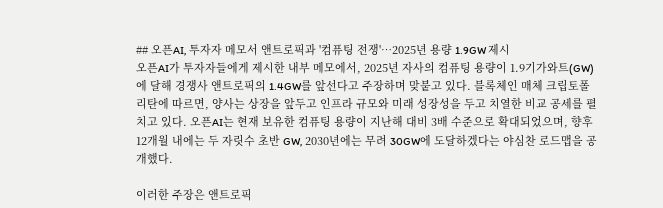## 오픈AI, 투자자 메모서 앤트로픽과 '컴퓨팅 전쟁'…2025년 용량 1.9GW 제시
오픈AI가 투자자들에게 제시한 내부 메모에서, 2025년 자사의 컴퓨팅 용량이 1.9기가와트(GW)에 달해 경쟁사 앤트로픽의 1.4GW를 앞선다고 주장하며 맞붙고 있다. 블록체인 매체 크립토폴리탄에 따르면, 양사는 상장을 앞두고 인프라 규모와 미래 성장성을 두고 치열한 비교 공세를 펼치고 있다. 오픈AI는 현재 보유한 컴퓨팅 용량이 지난해 대비 3배 수준으로 확대되었으며, 향후 12개월 내에는 두 자릿수 초반 GW, 2030년에는 무려 30GW에 도달하겠다는 야심찬 로드맵을 공개했다.

이러한 주장은 앤트로픽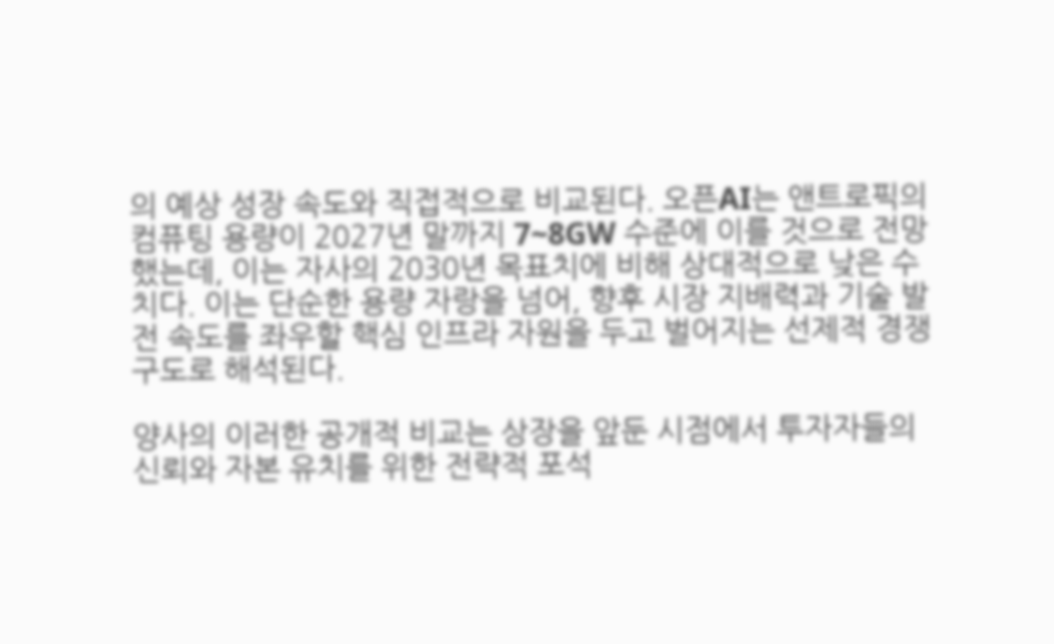의 예상 성장 속도와 직접적으로 비교된다. 오픈AI는 앤트로픽의 컴퓨팅 용량이 2027년 말까지 7~8GW 수준에 이를 것으로 전망했는데, 이는 자사의 2030년 목표치에 비해 상대적으로 낮은 수치다. 이는 단순한 용량 자랑을 넘어, 향후 시장 지배력과 기술 발전 속도를 좌우할 핵심 인프라 자원을 두고 벌어지는 선제적 경쟁 구도로 해석된다.

양사의 이러한 공개적 비교는 상장을 앞둔 시점에서 투자자들의 신뢰와 자본 유치를 위한 전략적 포석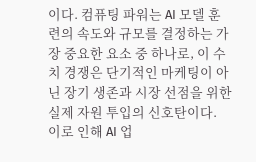이다. 컴퓨팅 파워는 AI 모델 훈련의 속도와 규모를 결정하는 가장 중요한 요소 중 하나로, 이 수치 경쟁은 단기적인 마케팅이 아닌 장기 생존과 시장 선점을 위한 실제 자원 투입의 신호탄이다. 이로 인해 AI 업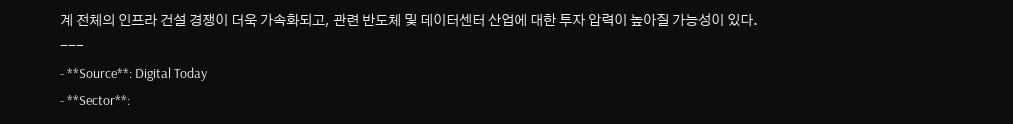계 전체의 인프라 건설 경쟁이 더욱 가속화되고, 관련 반도체 및 데이터센터 산업에 대한 투자 압력이 높아질 가능성이 있다.
---
- **Source**: Digital Today
- **Sector**: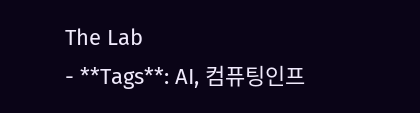The Lab
- **Tags**: AI, 컴퓨팅인프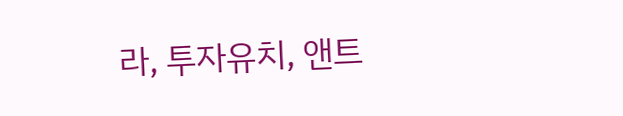라, 투자유치, 앤트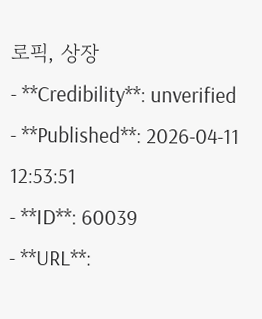로픽, 상장
- **Credibility**: unverified
- **Published**: 2026-04-11 12:53:51
- **ID**: 60039
- **URL**: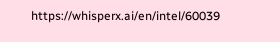https://whisperx.ai/en/intel/60039